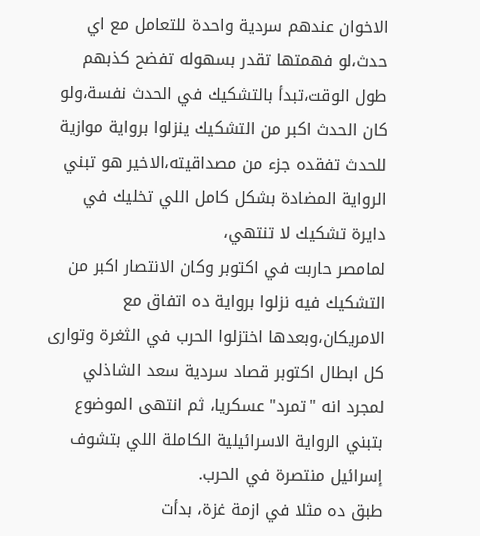الاخوان عندهم سردية واحدة للتعامل مع اي حدث،لو فهمتها تقدر بسهوله تفضح كذبهم طول الوقت،تبدأ بالتشكيك في الحدث نفسة،ولو كان الحدث اكبر من التشكيك ينزلوا برواية موازية للحدث تفقده جزء من مصداقيته،الاخير هو تبني الرواية المضادة بشكل كامل اللي تخليك في دايرة تشكيك لا تنتهي،
لمامصر حاربت في اكتوبر وكان الانتصار اكبر من التشكيك فيه نزلوا برواية ده اتفاق مع الامريكان،وبعدها اختزلوا الحرب في الثغرة وتوارى كل ابطال اكتوبر قصاد سردية سعد الشاذلي لمجرد انه "تمرد" عسكريا، ثم انتهى الموضوع بتبني الرواية الاسرائيلية الكاملة اللي بتشوف إسرائيل منتصرة في الحرب.
طبق ده مثلا في ازمة غزة، بدأت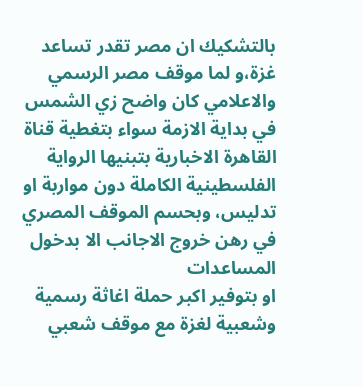بالتشكيك ان مصر تقدر تساعد غزة،و لما موقف مصر الرسمي والاعلامي كان واضح زي الشمس في بداية الازمة سواء بتغطية قناة القاهرة الاخبارية بتبنيها الرواية الفلسطينية الكاملة دون مواربة او تدليس، وبحسم الموقف المصري في رهن خروج الاجانب الا بدخول المساعدات
او بتوفير اكبر حملة اغاثة رسمية وشعبية لغزة مع موقف شعبي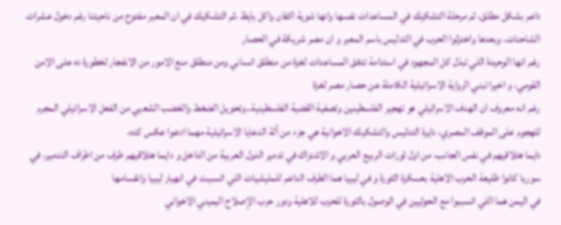داعم بشكل مطلق، ثم مرحلة التشكيك في المساعدات نفسها وانها شوية اكفان واكل بايظ ،ثم التشكيك في ان المعبر مفتوح من ناحيتنا رغم دخول عشرات الشاحنات. وبعدها واختزلوا الحرب في التدليس باسم المعبر و ان مصر شريكة في الحصار
رغم انها الوحيدة اللي تبذل كل المجهود في استدامة تدفق المساعدات لغزة من منطلق انساني ومن منطلق منع الامور من الانفجار لخطورة ده على الامن القومي، و اخيرا تبني الرواية الاسرائيلية الكاملة عن حصار مصر لغزة
رغم انه معروف ان الهدف الاسرائيلي هو تهجير الفلسطينين وتصفية القضية الفلسطينية..وتحويل الضغط والغضب الشعبي من الفعل الاسرائيلي المجرم للهجوم على الموقف المصري، دايرة التدليس والتشكيك الاخوانية هي جزء من آلة الدعايا الاسرائيلية مهما ادعوا عكس كده،
دايما هتلاقيهم في نفس الجانب، من اول ثورات الربيع العربي و الاشتراك في تدمير الدول العربية من الداخل و دايما هتلاقيهم طرف من اطراف التدمير، في سوريا كانوا طليعة الحرب الاهلية بعسكرة الثورة و في ليبيا هما الطرف الداعم للمليشيات اللي اتسببت في انهيار ليبيا وانقسامها
في اليمن هما اللي اتسببوا مع الحوثيين في الوصول بالثورة للحرب للاهلية ودور حرب الإصلاح اليميني الاخواني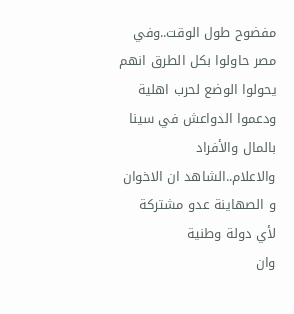مفضوح طول الوقت..وفي مصر حاولوا بكل الطرق انهم يحولوا الوضع لحرب اهلية ودعموا الدواعش في سينا بالمال والأفراد والاعلام..الشاهد ان الاخوان و الصهاينة عدو مشتركة لأي دولة وطنية
وان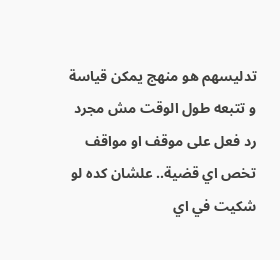تدليسهم هو منهج يمكن قياسة و تتبعه طول الوقت مش مجرد رد فعل على موقف او مواقف تخص اي قضية.. علشان كده لو شكيت في اي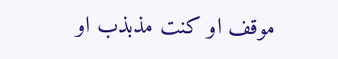موقف او كنت مذبذب او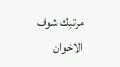مرتبك شوف الاخوان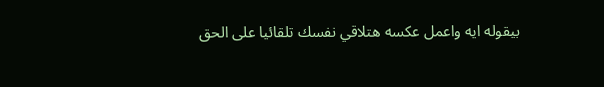بيقوله ايه واعمل عكسه هتلاقي نفسك تلقائيا على الحق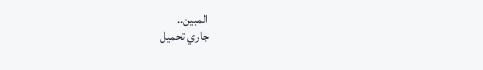المبين..
جاري تحميل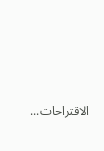الاقتراحات...